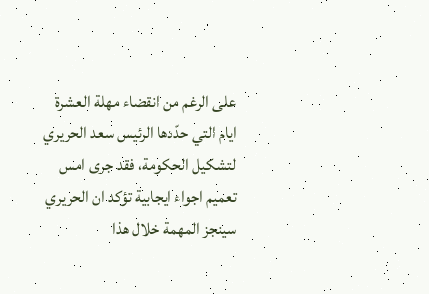على الرغم من انقضاء مهلة العشرة ايام التي حدّدها الرئيس سعد الحريري لتشكيل الحكومة، فقد جرى امس تعميم اجواء ايجابية تؤكد ان الحريري سينجز المهمة خلال هذا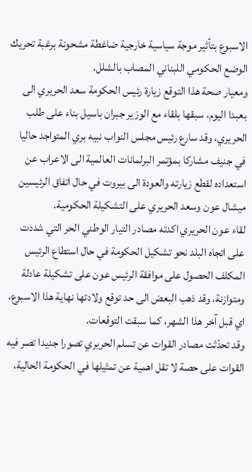الاسبوع بتأثير موجة سياسية خارجية ضاغطة مشحونة برغبة تحريك الوضع الحكومي اللبناني المصاب بالشلل.
ومعيار صحة هذا التوقع زيارة رئيس الحكومة سعد الحريري الى بعبدا اليوم، سبقها بلقاء مع الوزير جبران باسيل بناء على طلب الحريري، وقد سارع رئيس مجلس النواب نبيه بري المتواجد حاليا في جنيف مشاركا بمؤتمر البرلمانات العالمية الى الاعراب عن استعداده لقطع زيارته والعودة الى بيروت في حال اتفاق الرئيسين ميشال عون وسعد الحريري على التشكيلة الحكومية.
لقاء عون الحريري اكدته مصادر التيار الوطني الحر التي شددت على اتجاه البلد نحو تشكيل الحكومة في حال استطاع الرئيس المكلف الحصول على موافقة الرئيس عون على تشكيلة عادلة ومتوازنة، وقد ذهب البعض الى حد توقع ولادتها نهاية هذا الاسبوع، اي قبل آخر هذا الشهر، كما سبقت التوقعات.
وقد تحدّثت مصادر القوات عن تسلم الحريري تصورا جديدا تصر فيه القوات على حصة لا تقل اهمية عن تمثيلها في الحكومة الحالية،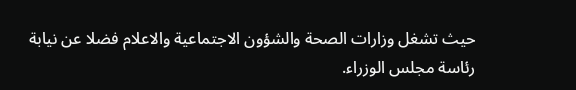حيث تشغل وزارات الصحة والشؤون الاجتماعية والاعلام فضلا عن نيابة رئاسة مجلس الوزراء.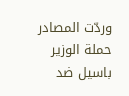وردّت المصادر حملة الوزير باسيل ضد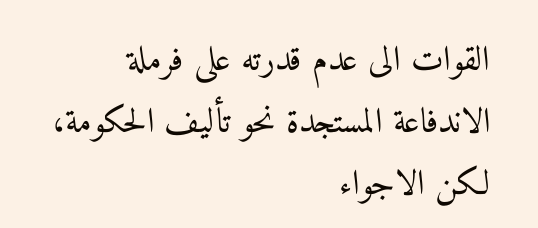القوات الى عدم قدرته على فرملة الاندفاعة المستجدة نحو تأليف الحكومة، لكن الاجواء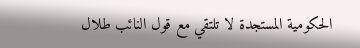الحكومية المستجدة لا تلتقي مع قول النائب طلال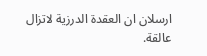ارسلان ان العقدة الدرزية لاتزال عالقة.